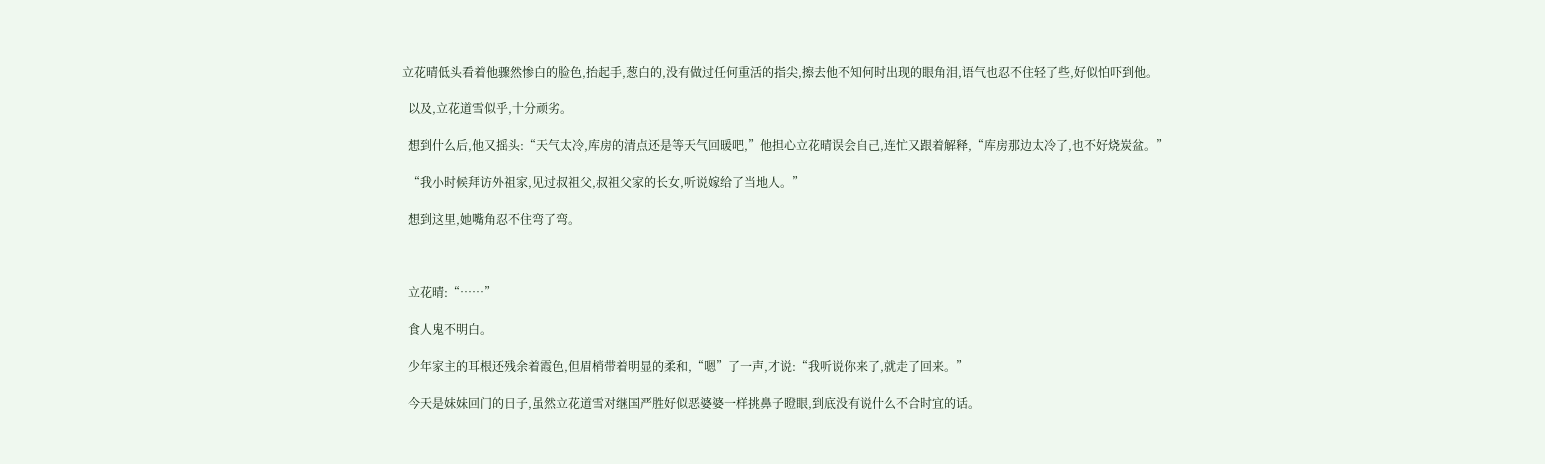立花晴低头看着他骤然惨白的脸色,抬起手,葱白的,没有做过任何重活的指尖,擦去他不知何时出现的眼角泪,语气也忍不住轻了些,好似怕吓到他。

  以及,立花道雪似乎,十分顽劣。

  想到什么后,他又摇头:“天气太冷,库房的清点还是等天气回暖吧,”他担心立花晴误会自己,连忙又跟着解释,“库房那边太冷了,也不好烧炭盆。”

  “我小时候拜访外祖家,见过叔祖父,叔祖父家的长女,听说嫁给了当地人。”

  想到这里,她嘴角忍不住弯了弯。



  立花晴:“……”

  食人鬼不明白。

  少年家主的耳根还残余着霞色,但眉梢带着明显的柔和,“嗯”了一声,才说:“我听说你来了,就走了回来。”

  今天是妹妹回门的日子,虽然立花道雪对继国严胜好似恶婆婆一样挑鼻子瞪眼,到底没有说什么不合时宜的话。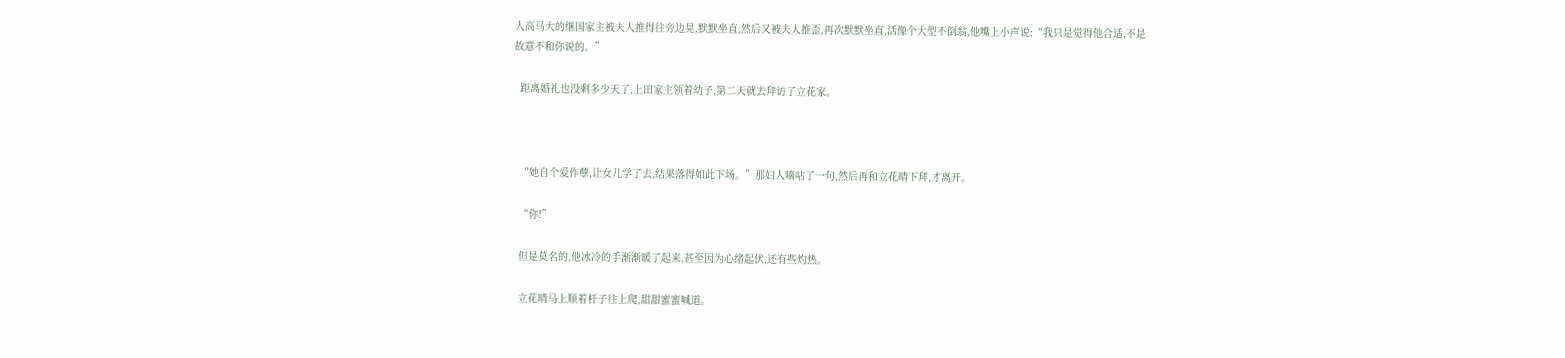人高马大的继国家主被夫人推得往旁边晃,默默坐直,然后又被夫人推歪,再次默默坐直,活像个大型不倒翁,他嘴上小声说:“我只是觉得他合适,不是故意不和你说的。”

  距离婚礼也没剩多少天了,上田家主领着幼子,第二天就去拜访了立花家。



  “她自个爱作孽,让女儿学了去,结果落得如此下场。”那妇人嘀咕了一句,然后再和立花晴下拜,才离开。

  “你!”

  但是莫名的,他冰冷的手渐渐暖了起来,甚至因为心绪起伏,还有些灼热。

  立花晴马上顺着杆子往上爬,甜甜蜜蜜喊道。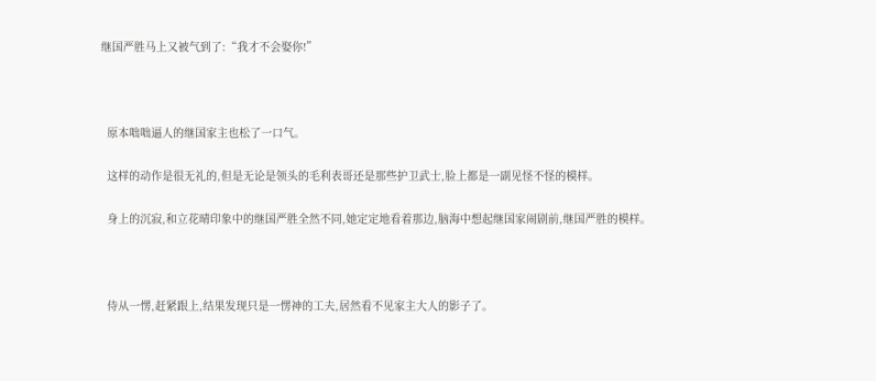继国严胜马上又被气到了:“我才不会娶你!”



  原本咄咄逼人的继国家主也松了一口气。

  这样的动作是很无礼的,但是无论是领头的毛利表哥还是那些护卫武士,脸上都是一副见怪不怪的模样。

  身上的沉寂,和立花晴印象中的继国严胜全然不同,她定定地看着那边,脑海中想起继国家闹剧前,继国严胜的模样。



  侍从一愣,赶紧跟上,结果发现只是一愣神的工夫,居然看不见家主大人的影子了。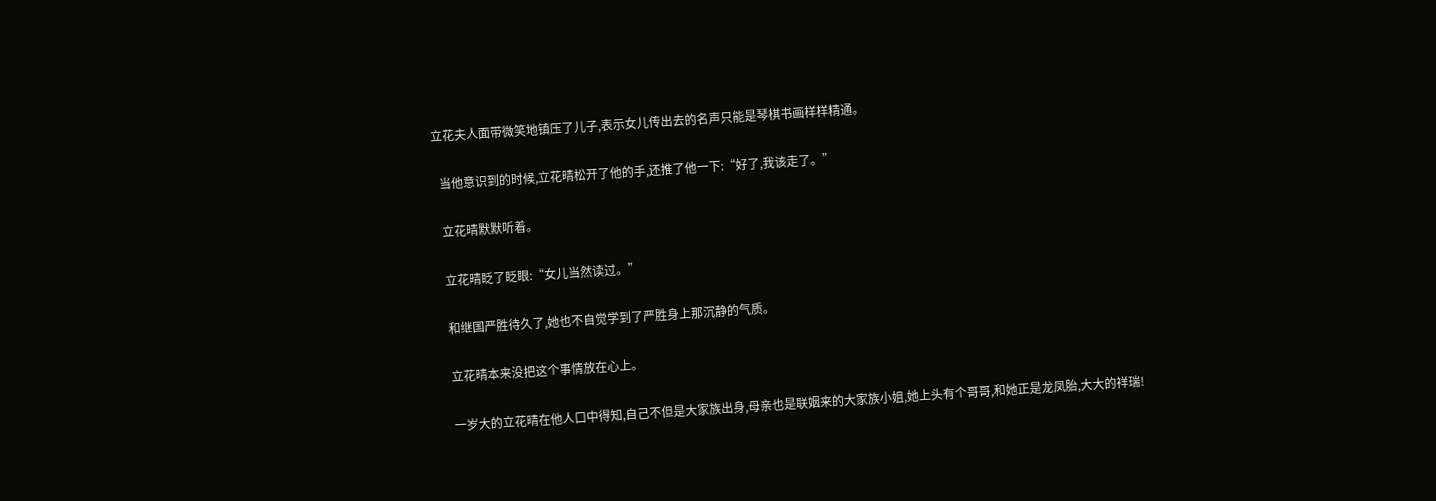立花夫人面带微笑地镇压了儿子,表示女儿传出去的名声只能是琴棋书画样样精通。

  当他意识到的时候,立花晴松开了他的手,还推了他一下:“好了,我该走了。”

  立花晴默默听着。

  立花晴眨了眨眼:“女儿当然读过。”

  和继国严胜待久了,她也不自觉学到了严胜身上那沉静的气质。

  立花晴本来没把这个事情放在心上。

  一岁大的立花晴在他人口中得知,自己不但是大家族出身,母亲也是联姻来的大家族小姐,她上头有个哥哥,和她正是龙凤胎,大大的祥瑞!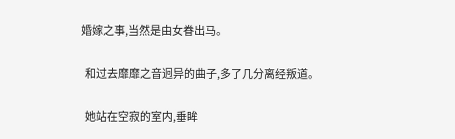婚嫁之事,当然是由女眷出马。

  和过去靡靡之音迥异的曲子,多了几分离经叛道。

  她站在空寂的室内,垂眸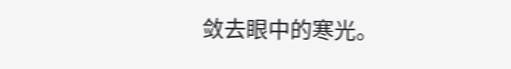敛去眼中的寒光。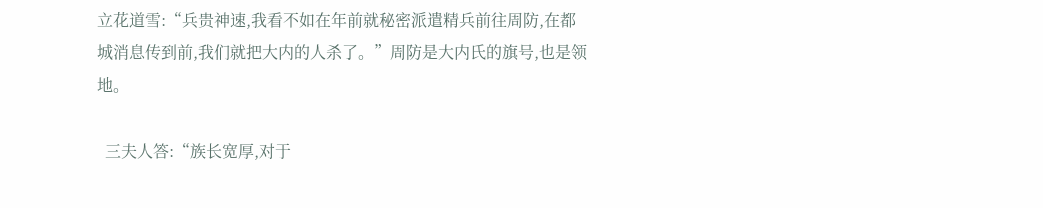立花道雪:“兵贵神速,我看不如在年前就秘密派遣精兵前往周防,在都城消息传到前,我们就把大内的人杀了。”周防是大内氏的旗号,也是领地。

  三夫人答:“族长宽厚,对于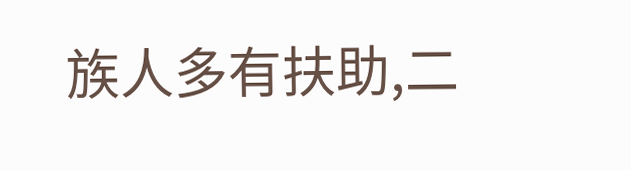族人多有扶助,二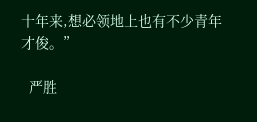十年来,想必领地上也有不少青年才俊。”

  严胜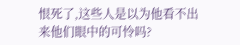恨死了,这些人是以为他看不出来他们眼中的可怜吗?